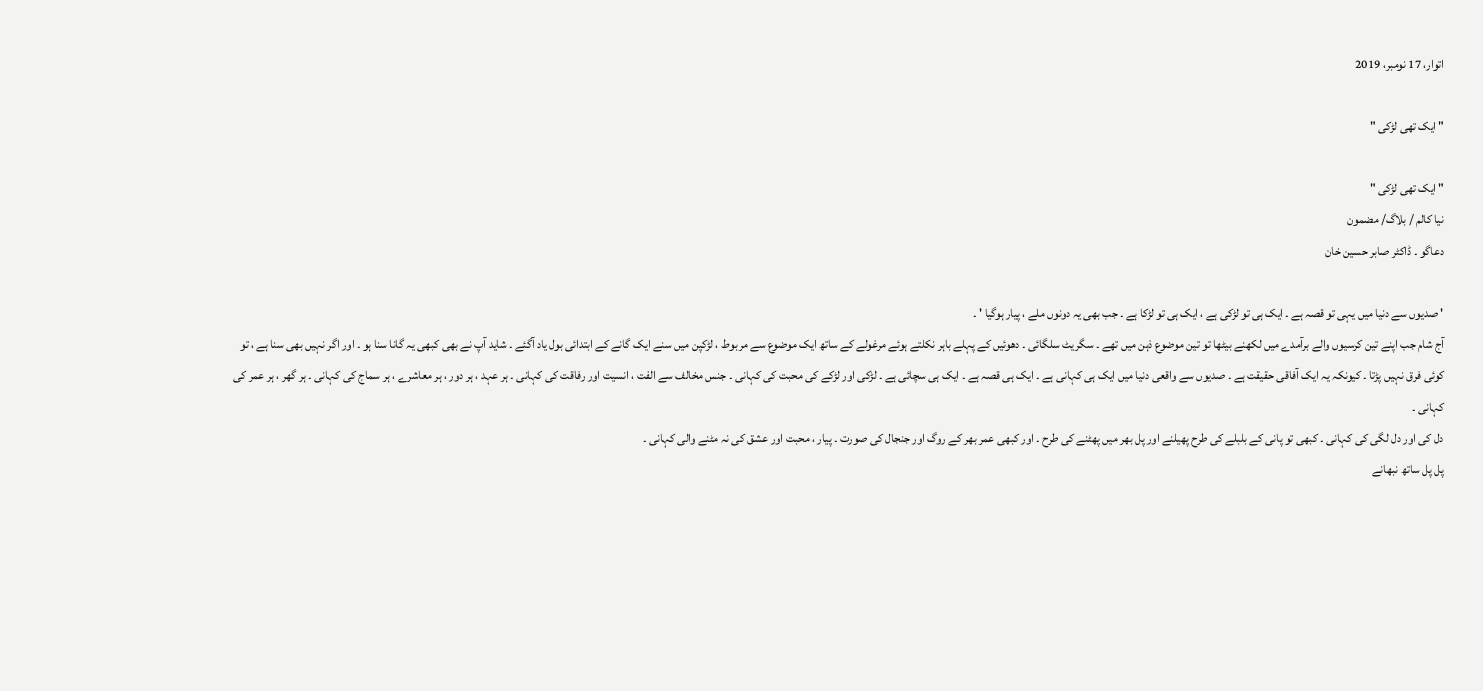اتوار، 17 نومبر، 2019

" ایک تھی لڑکی "

" ایک تھی لڑکی "
نیا کالم / بلاگ/ مضمون
دعاگو ۔ ڈاکٹر صابر حسین خان

' صدیوں سے دنیا میں یہی تو قصہ ہے ۔ ایک ہی تو لڑکی ہے ، ایک ہی تو لڑکا ہے ۔ جب بھی یہ دونوں ملے ، پیار ہوگیا ' ۔
آج شام جب اپنے تین کرسیوں والے برآمدے میں لکھنے بیٹھا تو تین موضوع ذہن میں تھے ۔ سگریٹ سلگائی ۔ دھوئیں کے پہلے باہر نکلتے ہوئے مرغولے کے ساتھ ایک موضوع سے مربوط ، لڑکپن میں سنے ایک گانے کے ابتدائی بول یاد آگئے ۔ شاید آپ نے بھی کبھی یہ گانا سنا ہو ۔ اور اگر نہیں بھی سنا ہے ، تو کوئی فرق نہیں پڑتا ۔ کیونکہ یہ ایک آفاقی حقیقت ہے ۔ صدیوں سے واقعی دنیا میں ایک ہی کہانی ہے ۔ ایک ہی قصہ ہے ۔ ایک ہی سچائی ہے ۔ لڑکی اور لڑکے کی محبت کی کہانی ۔ جنس مخالف سے الفت ، انسیت اور رفاقت کی کہانی ۔ ہر عہد ، ہر دور ، ہر معاشرے ، ہر سماج کی کہانی ۔ ہر گھر ، ہر عمر کی کہانی ۔
دل کی اور دل لگی کی کہانی ۔ کبھی تو پانی کے بلبلے کی طرح پھیلنے اور پل بھر میں پھٹنے کی طرح ۔ اور کبھی عمر بھر کے روگ اور جنجال کی صورت ۔ پیار ، محبت اور عشق کی نہ مٹنے والی کہانی ۔
پل پل ساتھ نبھانے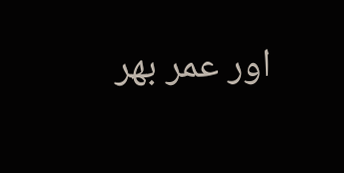اور عمر بھر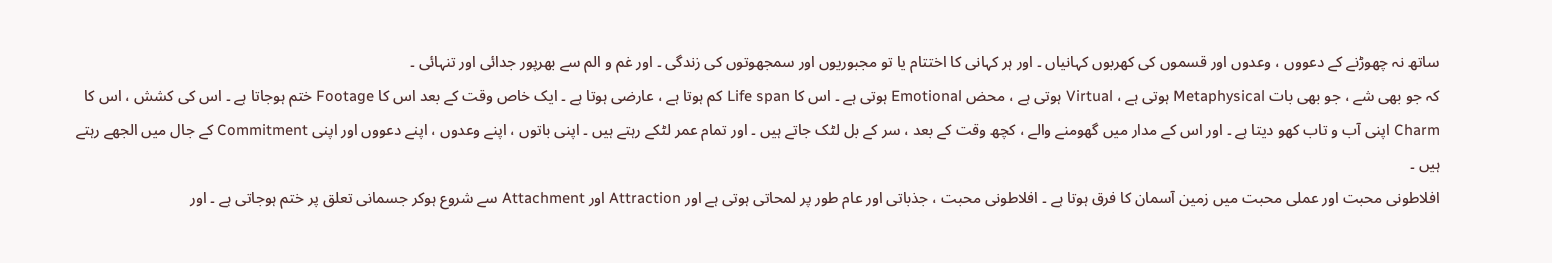ساتھ نہ چھوڑنے کے دعووں ، وعدوں اور قسموں کی کھربوں کہانیاں ۔ اور ہر کہانی کا اختتام یا تو مجبوریوں اور سمجھوتوں کی زندگی ۔ اور غم و الم سے بھرپور جدائی اور تنہائی ۔
کہ جو بھی شے ، جو بھی بات Metaphysical ہوتی ہے ، Virtual ہوتی ہے ، محض Emotional ہوتی ہے ۔ اس کا Life span کم ہوتا ہے ، عارضی ہوتا ہے ۔ ایک خاص وقت کے بعد اس کا Footage ختم ہوجاتا ہے ۔ اس کی کشش ، اس کا Charm اپنی آب و تاب کھو دیتا ہے ۔ اور اس کے مدار میں گھومنے والے ، کچھ وقت کے بعد ، سر کے بل لٹک جاتے ہیں ۔ اور تمام عمر لٹکے رہتے ہیں ۔ اپنی باتوں ، اپنے وعدوں ، اپنے دعووں اور اپنی Commitment کے جال میں الجھے رہتے ہیں ۔
افلاطونی محبت اور عملی محبت میں زمین آسمان کا فرق ہوتا ہے ۔ افلاطونی محبت ، جذباتی اور عام طور پر لمحاتی ہوتی ہے اور Attraction اور Attachment سے شروع ہوکر جسمانی تعلق پر ختم ہوجاتی ہے ۔ اور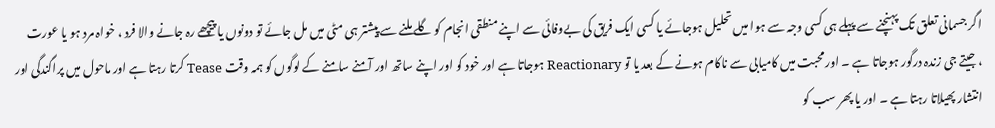اگر جسمانی تعلق تک پہنچنے سے پہلے ہی کسی وجہ سے ہوا میں تحلیل ہوجائے یا کسی ایک فریق کی بےوفائی سے اپنے منطقی انجام کو گلے ملنے سے پیشتر ہی مٹی میں مل جائے تو دونوں یا پیچھے رہ جانے والا فرد ، خواہ مرد ہو یا عورت ، جیتے جی زندہ درگور ہوجاتا ہے ۔ اور محبت میں کامیابی سے ناکام ہونے کے بعد یا تو Reactionary ہوجاتا ہے اور خود کو اور اپنے ساتھ اور آمنے سامنے کے لوگوں کو ہمہ وقت Tease کرتا رہتا ہے اور ماحول میں پراگندگی اور انتشار پھیلاتا رہتا ہے ۔ اور یا پھر سب کو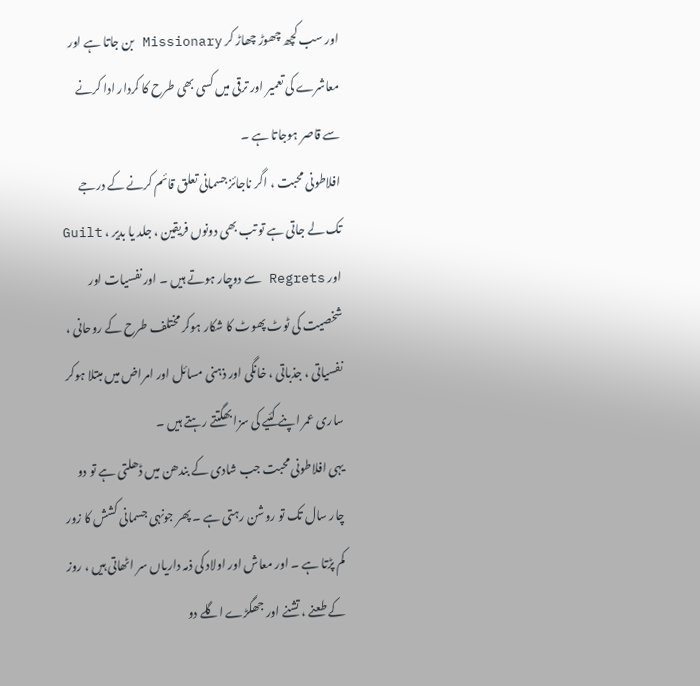اور سب کچھ چھوڑ چھاڑ کر Missionary بن جاتا ہے اور معاشرے کی تعمیر اور ترقی میں کسی بھی طرح کا کردار ادا کرنے سے قاصر ہوجاتا ہے ۔
افلاطونی محبت ، اگر ناجائز جسمانی تعلق قائم کرنے کے درجے تک لے جاتی ہے تو تب بھی دونوں فریقین ، جلد یا بدیر ، Guilt اور Regrets سے دوچار ہوتے ہیں ۔ اور نفسیات اور شخصیت کی ٹوٹ پھوٹ کا شکار ہوکر مختلف طرح کے روحانی ، نفسیاتی ، جذباتی ، خانگی اور ذہنی مسائل اور امراض میں مبتلا ہوکر ساری عمر اپنے کئیے کی سزا بھگتتے رہتے ہیں ۔
یہی افلاطونی محبت جب شادی کے بندھن میں ڈھلتی ہے تو دو چار سال تک تو روشن رہتی ہے ۔ پھر جونہی جسمانی کشش کا زور کم پڑتا ہے ۔ اور معاش اور اولاد کی ذمہ داریاں سر اٹھاتی ہیں ، روز کے طعنے ، تشنے اور جھگڑے اگلے دو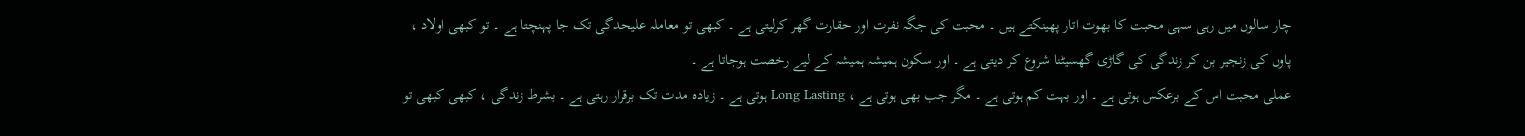چار سالوں میں رہی سہی محبت کا بھوت اتار پھینکتے ہیں ۔ محبت کی جگہ نفرت اور حقارت گھر کرلیتی ہے ۔ کبھی تو معاملہ علیحدگی تک جا پہنچتا ہے ۔ تو کبھی اولاد ، پاوں کی زنجیر بن کر زندگی کی گاڑی گھسیٹنا شروع کر دیتی ہے ۔ اور سکون ہمیشہ ہمیشہ کے لیے رخصت ہوجاتا ہے ۔
عملی محبت اس کے برعکس ہوتی ہے ۔ اور بہت کم ہوتی ہے ۔ مگر جب بھی ہوتی ہے ، Long Lasting ہوتی ہے ۔ زیادہ مدت تک برقرار رہتی ہے ۔ بشرط زندگی ، کبھی کبھی تو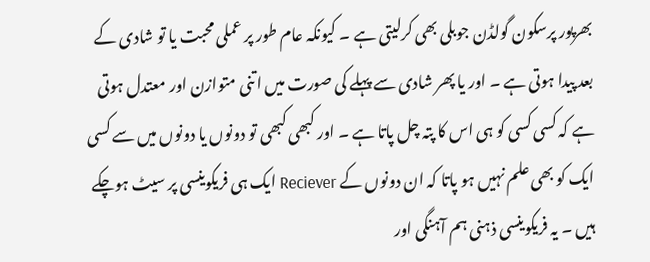بھرپور پرسکون گولڈن جوبلی بھی کرلیتی ہے ۔ کیونکہ عام طور پر عملی محبت یا تو شادی کے بعد پیدا ہوتی ہے ۔ اور یا پھر شادی سے پہلے کی صورت میں اتنی متوازن اور معتدل ہوتی ہے کہ کسی کسی کو ہی اس کا پتہ چل پاتا ہے ۔ اور کبھی کبھی تو دونوں یا دونوں میں سے کسی ایک کو بھی علم نہیں ہو پاتا کہ ان دونوں کے Reciever ایک ہی فریکوینسی پر سیٹ ہوچکے ہیں ۔ یہ فریکوینسی ذہنی ہم آہنگی اور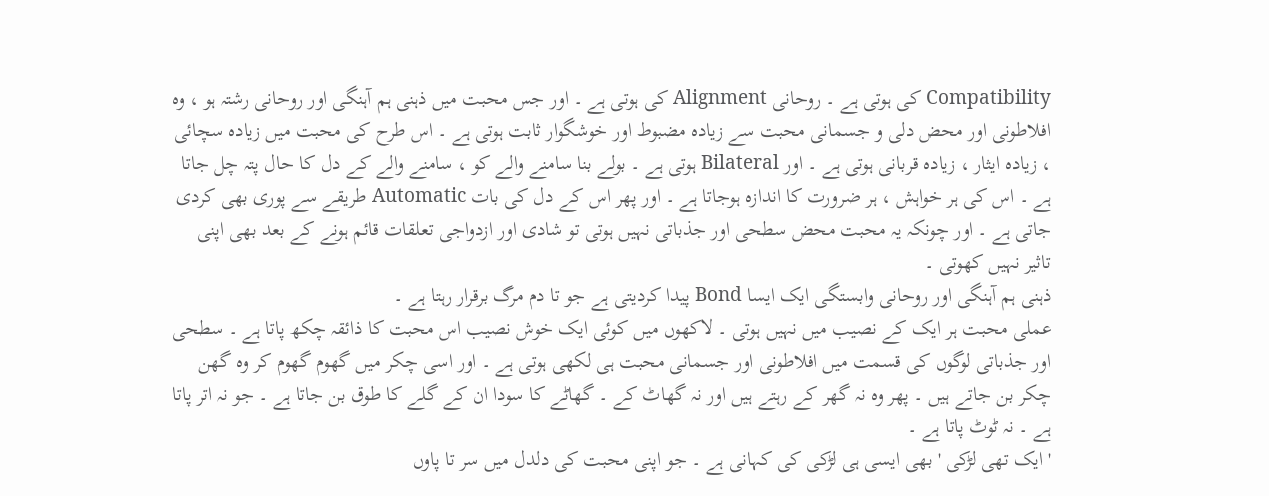Compatibility کی ہوتی ہے ۔ روحانی Alignment کی ہوتی ہے ۔ اور جس محبت میں ذہنی ہم آہنگی اور روحانی رشتہ ہو ، وہ افلاطونی اور محض دلی و جسمانی محبت سے زیادہ مضبوط اور خوشگوار ثابت ہوتی ہے ۔ اس طرح کی محبت میں زیادہ سچائی ، زیادہ ایثار ، زیادہ قربانی ہوتی ہے ۔ اور Bilateral ہوتی ہے ۔ بولے بنا سامنے والے کو ، سامنے والے کے دل کا حال پتہ چل جاتا ہے ۔ اس کی ہر خواہش ، ہر ضرورت کا اندازہ ہوجاتا ہے ۔ اور پھر اس کے دل کی بات Automatic طریقے سے پوری بھی کردی جاتی ہے ۔ اور چونکہ یہ محبت محض سطحی اور جذباتی نہیں ہوتی تو شادی اور ازدواجی تعلقات قائم ہونے کے بعد بھی اپنی تاثیر نہیں کھوتی ۔
ذہنی ہم آہنگی اور روحانی وابستگی ایک ایسا Bond پیدا کردیتی ہے جو تا دم مرگ برقرار رہتا ہے ۔
عملی محبت ہر ایک کے نصیب میں نہیں ہوتی ۔ لاکھوں میں کوئی ایک خوش نصیب اس محبت کا ذائقہ چکھ پاتا ہے ۔ سطحی اور جذباتی لوگوں کی قسمت میں افلاطونی اور جسمانی محبت ہی لکھی ہوتی ہے ۔ اور اسی چکر میں گھوم گھوم کر وہ گھن چکر بن جاتے ہیں ۔ پھر وہ نہ گھر کے رہتے ہیں اور نہ گھاٹ کے ۔ گھاٹے کا سودا ان کے گلے کا طوق بن جاتا ہے ۔ جو نہ اتر پاتا ہے ۔ نہ ٹوٹ پاتا ہے ۔
' ایک تھی لڑکی ' بھی ایسی ہی لڑکی کی کہانی ہے ۔ جو اپنی محبت کی دلدل میں سر تا پاوں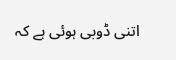اتنی ڈوبی ہوئی ہے کہ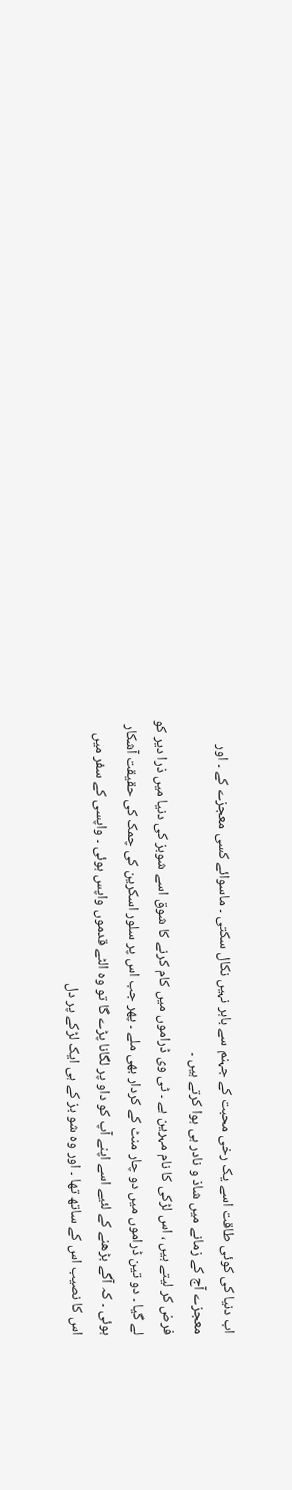اب دنیا کی کوئی طاقت اسے یک رخی محبت کے جہنم سے باہر نہیں نکال سکتی ۔ ماسوائے کسی معجزے کے ۔ اور معجزے آج کے زمانے میں شاذ و نادر ہی ہوا کرتے ہیں ۔
فرض کر لیتے ہیں ، اس لڑکی کا نام مہرین ہے ۔ ٹی وی ڈراموں میں کام کرنے کا شوق اسے شوبز کی دنیا میں ذرا دیر کو لے گیا ۔ دو تین ڈراموں میں دو چار منٹ کے کردار بھی ملے ۔ پھر جب اس پر سلور اسکرین کی چمک کی حقیقت آشکار ہوئی ۔ کہ آگے بڑھنے کے لئیے اسے اپنے آپ کو داو پر لگانا پڑے گا تو وہ الٹے قدموں واپس ہوئی ۔ واپسی کے سفر میں اس کا نصیب اس کے ساتھ تھا ۔ اور وہ شو بز کے ہی ایک لڑکے پر دل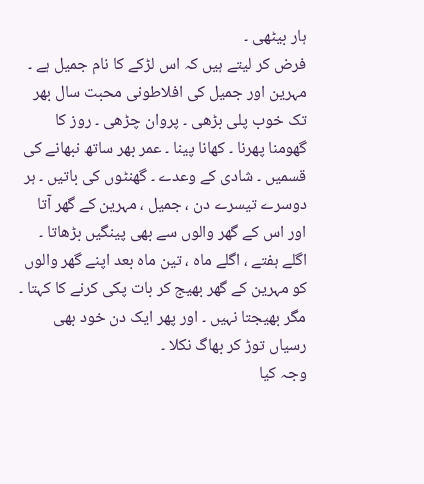ہار بیٹھی ۔
فرض کر لیتے ہیں کہ اس لڑکے کا نام جمیل ہے ۔ مہرین اور جمیل کی افلاطونی محبت سال بھر تک خوب پلی بڑھی ۔ پروان چڑھی ۔ روز کا گھومنا پھرنا ۔ کھانا پینا ۔ عمر بھر ساتھ نبھانے کی قسمیں ۔ شادی کے وعدے ۔ گھنٹوں کی باتیں ۔ ہر دوسرے تیسرے دن ، جمیل ، مہرین کے گھر آتا اور اس کے گھر والوں سے بھی پینگیں بڑھاتا ۔ اگلے ہفتے ، اگلے ماہ ، تین ماہ بعد اپنے گھر والوں کو مہرین کے گھر بھیج کر بات پکی کرنے کا کہتا ۔ مگر بھیجتا نہیں ۔ اور پھر ایک دن خود بھی رسیاں توڑ کر بھاگ نکلا ۔
وجہ کیا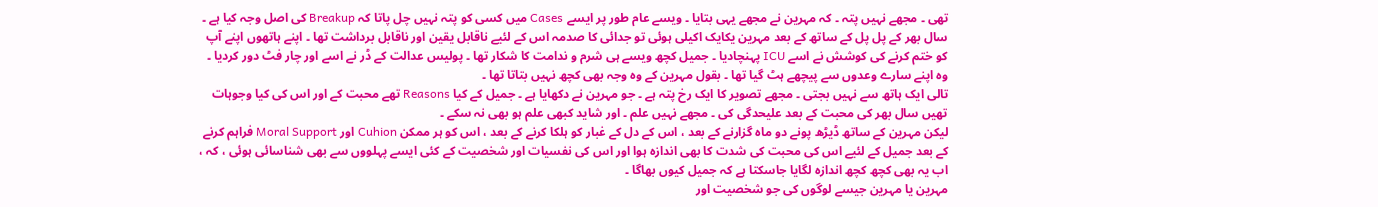تھی ۔ مجھے نہیں پتہ ۔ کہ مہرین نے مجھے یہی بتایا ۔ ویسے عام طور پر ایسے Cases میں کسی کو پتہ نہیں چل پاتا کہ Breakup کی اصل وجہ کیا ہے ۔
سال بھر کے پل پل کے ساتھ کے بعد مہرین یکایک اکیلی ہوئی تو جدائی کا صدمہ اس کے لئیے ناقابل یقین اور ناقابل برداشت تھا ۔ اپنے ہاتھوں اپنے آپ کو ختم کرنے کی کوشش نے اسے ICU پہنچادیا ۔ جمیل کچھ ویسے ہی شرم و ندامت کا شکار تھا ۔ پولیس عدالت کے ڈر نے اسے اور چار فٹ دور کردیا ۔ وہ اپنے سارے وعدوں سے پیچھے ہٹ گیا تھا ۔ بقول مہرین کے وہ وجہ بھی کچھ نہیں بتاتا تھا ۔
تالی ایک ہاتھ سے نہیں بجتی ۔ مجھے تصویر کا ایک رخ پتہ ہے ۔ جو مہرین نے دکھایا ہے ۔ جمیل کے کیا Reasons تھے محبت کے اور اس کی کیا وجوہات تھیں سال بھر کی محبت کے بعد علیحدگی کی ۔ مجھے نہیں علم ۔ اور شاید کبھی علم ہو بھی نہ سکے ۔
لیکن مہرین کے ساتھ ڈیڑھ پونے دو ماہ گزارنے کے بعد ، اس کے دل کے غبار کو ہلکا کرنے کے بعد ، اس کو ہر ممکن Cuhion اور Moral Support فراہم کرنے کے بعد جمیل کے لئیے اس کی محبت کی شدت کا بھی اندازہ ہوا اور اس کی نفسیات اور شخصیت کے کئی ایسے پہلووں سے بھی شناسائی ہوئی ، کہ ، اب یہ بھی کچھ کچھ اندازہ لگایا جاسکتا ہے کہ جمیل کیوں بھاگا ۔
مہرین یا مہرین جیسے لوگوں کی جو شخصیت اور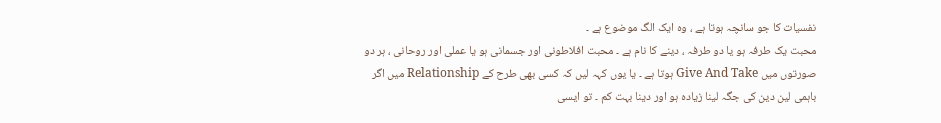نفسیات کا جو سانچہ ہوتا ہے ، وہ ایک الگ موضوع ہے ۔
محبت یک طرفہ ہو یا دو طرفہ ، دینے کا نام ہے ۔ محبت افلاطونی اور جسمانی ہو یا عملی اور روحانی ، ہر دو صورتوں میں Give And Take ہوتا ہے ۔ یا یوں کہہ لیں کہ کسی بھی طرح کے Relationship میں اگر باہمی لین دین کی جگہ لینا زیادہ ہو اور دینا بہت کم ۔ تو ایسی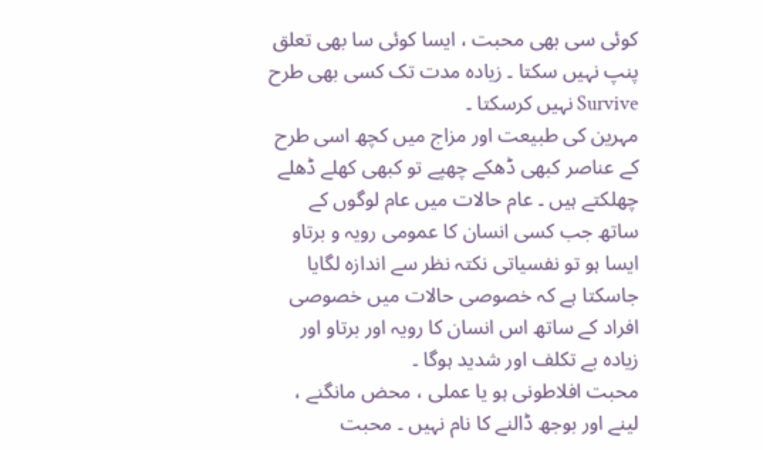کوئی سی بھی محبت ، ایسا کوئی سا بھی تعلق پنپ نہیں سکتا ۔ زیادہ مدت تک کسی بھی طرح Survive نہیں کرسکتا ۔
مہرین کی طبیعت اور مزاج میں کچھ اسی طرح کے عناصر کبھی ڈھکے چھپے تو کبھی کھلے ڈھلے چھلکتے ہیں ۔ عام حالات میں عام لوگوں کے ساتھ جب کسی انسان کا عمومی رویہ و برتاو ایسا ہو تو نفسیاتی نکتہ نظر سے اندازہ لگایا جاسکتا ہے کہ خصوصی حالات میں خصوصی افراد کے ساتھ اس انسان کا رویہ اور برتاو اور زیادہ بے تکلف اور شدید ہوگا ۔
محبت افلاطونی ہو یا عملی ، محض مانگنے ، لینے اور بوجھ ڈالنے کا نام نہیں ۔ محبت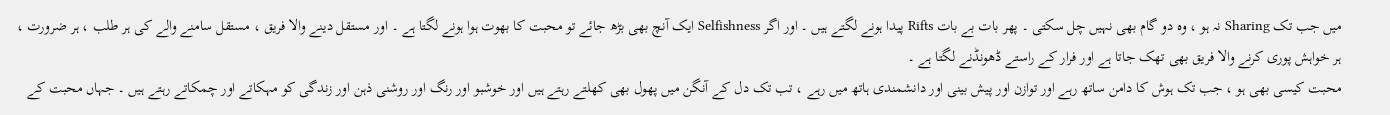میں جب تک Sharing نہ ہو ، وہ دو گام بھی نہیں چل سکتی ۔ پھر بات بے بات Rifts پیدا ہونے لگتے ہیں ۔ اور اگر Selfishness ایک آنچ بھی بڑھ جائے تو محبت کا بھوت ہوا ہونے لگتا ہے ۔ اور مستقل دینے والا فریق ، مستقل سامنے والے کی ہر طلب ، ہر ضرورت ، ہر خواہش پوری کرنے والا فریق بھی تھک جاتا ہے اور فرار کے راستے ڈھونڈنے لگتا ہے ۔
محبت کیسی بھی ہو ، جب تک ہوش کا دامن ساتھ رہے اور توازن اور پیش بینی اور دانشمندی ہاتھ میں رہے ، تب تک دل کے آنگن میں پھول بھی کھلتے رہتے ہیں اور خوشبو اور رنگ اور روشنی ذہن اور زندگی کو مہکاتے اور چمکاتے رہتے ہیں ۔ جہاں محبت کے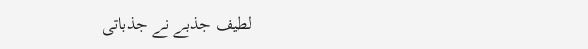لطیف جذبے نے جذباتی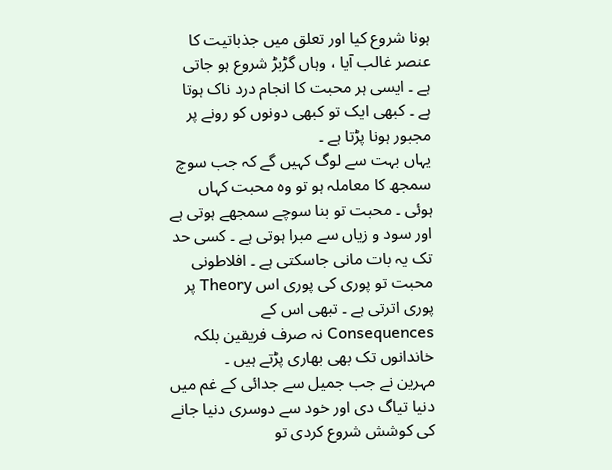ہونا شروع کیا اور تعلق میں جذباتیت کا عنصر غالب آیا ، وہاں گڑبڑ شروع ہو جاتی ہے ۔ ایسی ہر محبت کا انجام درد ناک ہوتا ہے ۔ کبھی ایک تو کبھی دونوں کو رونے پر مجبور ہونا پڑتا ہے ۔
یہاں بہت سے لوگ کہیں گے کہ جب سوچ سمجھ کا معاملہ ہو تو وہ محبت کہاں ہوئی ۔ محبت تو بنا سوچے سمجھے ہوتی ہے اور سود و زیاں سے مبرا ہوتی ہے ۔ کسی حد تک یہ بات مانی جاسکتی ہے ۔ افلاطونی محبت تو پوری کی پوری اس Theory پر پوری اترتی ہے ۔ تبھی اس کے Consequences نہ صرف فریقین بلکہ خاندانوں تک بھی بھاری پڑتے ہیں ۔
مہرین نے جب جمیل سے جدائی کے غم میں دنیا تیاگ دی اور خود سے دوسری دنیا جانے کی کوشش شروع کردی تو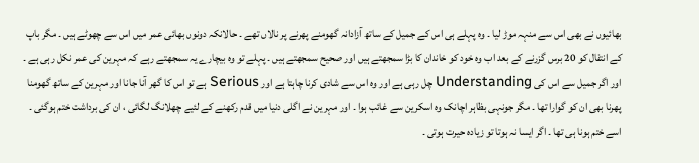بھائیوں نے بھی اس سے منہہ موڑ لیا ۔ وہ پہلے ہی اس کے جمیل کے ساتھ آزادانہ گھومنے پھرنے پر نالاں تھے ۔ حالانکہ دونوں بھائی عمر میں اس سے چھوٹے ہیں ۔ مگر باپ کے انتقال کو 20 برس گزرنے کے بعد اب وہ خود کو خاندان کا بڑا سمجھتے ہیں اور صحیح سمجھتے ہیں ۔ پہلے تو وہ بیچارے یہ سمجھتے رہے کہ مہرین کی عمر نکل رہی ہے ۔ اور اگر جمیل سے اس کی Understanding چل رہی ہے اور وہ اس سے شادی کرنا چاہتا ہے اور Serious ہے تو اس کا گھر آنا جانا اور مہرین کے ساتھ گھومنا پھرنا بھی ان کو گوارا تھا ۔ مگر جونہی بظاہر اچانک وہ اسکرین سے غائب ہوا ۔ اور مہرین نے اگلی دنیا میں قدم رکھنے کے لئیے چھلانگ لگائی ، ان کی برداشت ختم ہوگئی ۔ اسے ختم ہونا ہی تھا ۔ اگر ایسا نہ ہوتا تو زیادہ حیرت ہوتی ۔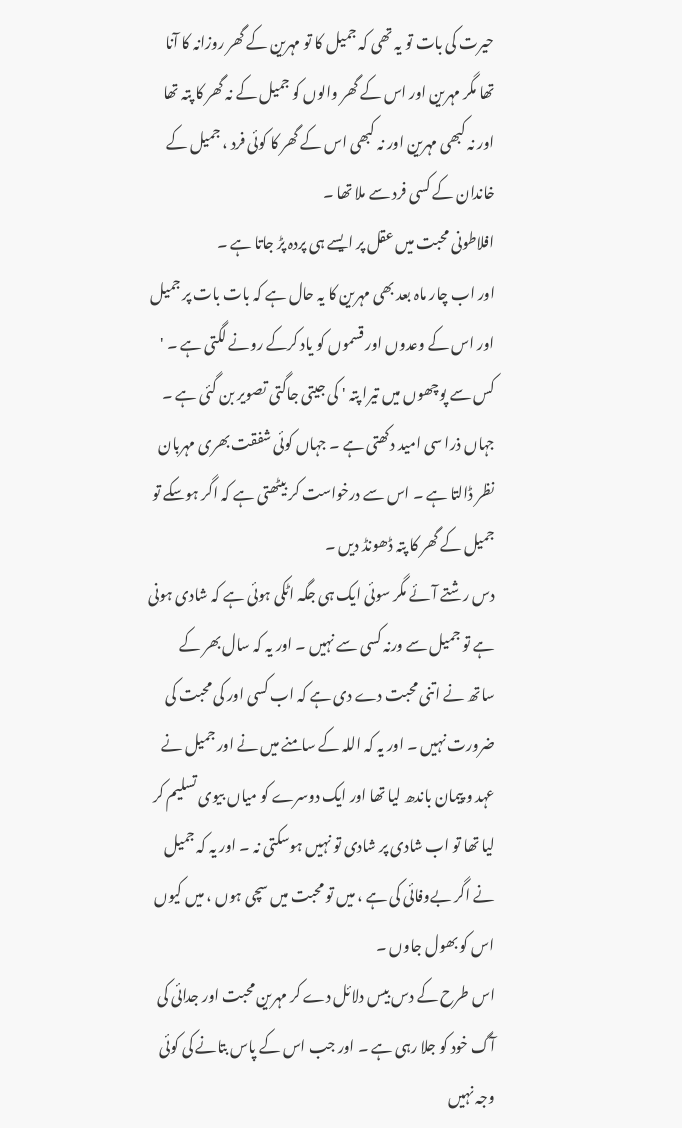حیرت کی بات تو یہ تھی کہ جمیل کا تو مہرین کے گھر روزانہ کا آنا تھا مگر مہرین اور اس کے گھر والوں کو جمیل کے نہ گھر کا پتہ تھا اور نہ کبھی مہرین اور نہ کبھی اس کے گھر کا کوئی فرد ، جمیل کے خاندان کے کسی فرد سے ملا تھا ۔
افلاطونی محبت میں عقل پر ایسے ہی پردہ پڑ جاتا ہے ۔
اور اب چار ماہ بعد بھی مہرین کا یہ حال ہے کہ بات بات پر جمیل اور اس کے وعدوں اور قسموں کو یاد کرکے رونے لگتی ہے ۔ ' کس سے پوچھوں میں تیرا پتہ ' کی جیتی جاگتی تصویر بن گئی ہے ۔ جہاں ذرا سی امید دکھتی ہے ۔ جہاں کوئی شفقت بھری مہربان نظر ڈالتا ہے ۔ اس سے درخواست کر بیٹھتی ہے کہ اگر ہوسکے تو جمیل کے گھر کا پتہ ڈھونڈ دیں ۔
دس رشتے آئے مگر سوئی ایک ہی جگہ اٹکی ہوئی ہے کہ شادی ہونی ہے تو جمیل سے ورنہ کسی سے نہیں ۔ اور یہ کہ سال بھر کے ساتھ نے اتنی محبت دے دی ہے کہ اب کسی اور کی محبت کی ضرورت نہیں ۔ اور یہ کہ اللہ کے سامنے میں نے اور جمیل نے عہد و پیمان باندھ لیا تھا اور ایک دوسرے کو میاں بیوی تسلیم کر لیا تھا تو اب شادی پر شادی تو نہیں ہوسکتی نہ ۔ اور یہ کہ جمیل نے اگر بےوفائی کی ہے ، میں تو محبت میں سچی ہوں ، میں کیوں اس کو بھول جاوں ۔
اس طرح کے دس بیس دلائل دے کر مہرین محبت اور جدائی کی آگ خود کو جلا رہی ہے ۔ اور جب اس کے پاس بتانے کی کوئی وجہ نہیں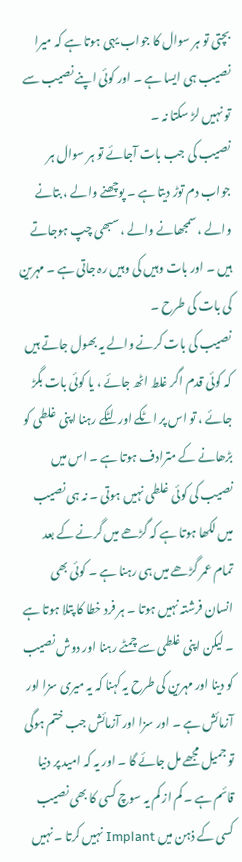بچتی تو ہر سوال کا جواب یہی ہوتا ہے کہ میرا نصیب ہی ایسا ہے ۔ اور کوئی اپنے نصیب سے تو نہیں لڑ سکتا نہ ۔
نصیب کی جب بات آجائے تو ہر سوال ہر جواب دم توڑ دیتا ہے ۔ پوچھنے والے ، بتانے والے ، سمجھانے والے ، سبھی چپ ہوجاتے ہیں ۔ اور بات وہیں کی وہیں رہ جاتی ہے ۔ مہرین کی بات کی طرح ۔
نصیب کی بات کرنے والے یہ بھول جاتے ہیں کہ کوئی قدم اگر غلط اٹھ جائے ، یا کوئی بات بگڑ جائے ، تو اس پر اٹکے اور لٹکے رہنا اپنی غلطی کو بڑھانے کے مترادف ہوتا ہے ۔ اس میں نصیب کی کوئی غلطی نہیں ہوتی ۔ نہ ہی نصیب میں لکھا ہوتا ہے کہ گڑھے میں گرنے کے بعد تمام عمر گڑھے میں ہی رہنا ہے ۔ کوئی بھی انسان فرشتہ نہیں ہوتا ۔ ہر فرد خطا کا پتلا ہوتا ہے ۔ لیکن اپنی غلطی سے چمٹے رہنا اور دوش نصیب کو دینا اور مہرین کی طرح یہ کہنا کہ یہ میری سزا اور آزمائش ہے ۔ اور سزا اور آزمائش جب ختم ہوگی تو جمیل مجھے مل جائے گا ۔ اور یہ کہ امید پر دنیا قائم ہے ۔ کم از کم یہ سوچ کسی کا بھی نصیب کسی کے ذہن میں Implant نہیں کرتا ۔ نہیں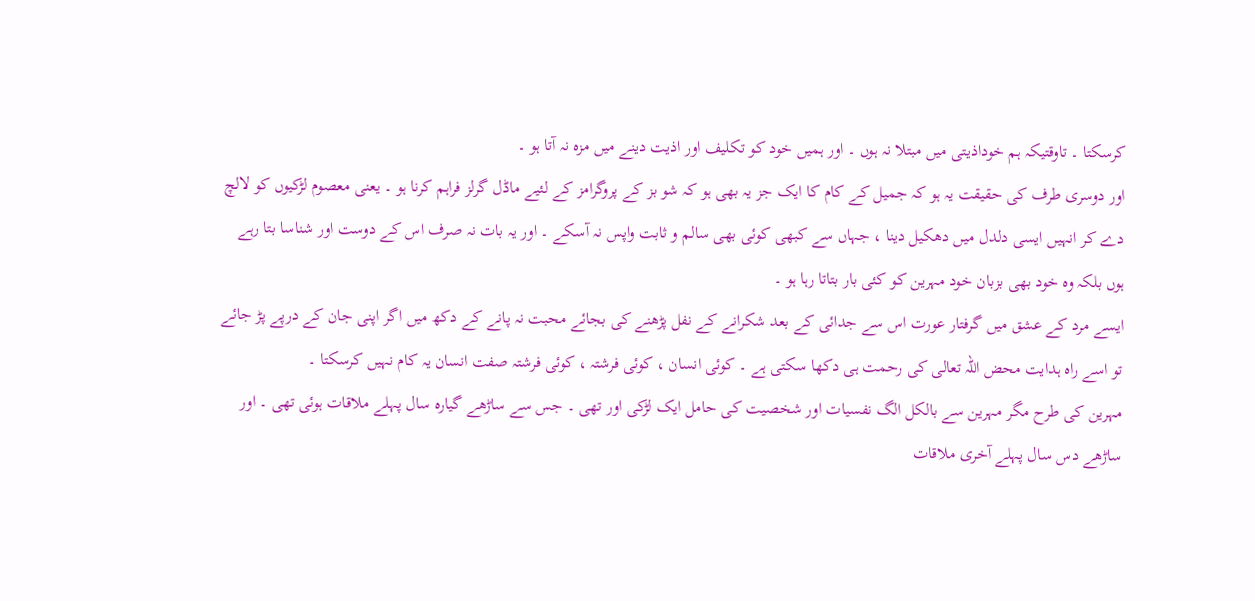کرسکتا ۔ تاوقتیکہ ہم خوداذیتی میں مبتلا نہ ہوں ۔ اور ہمیں خود کو تکلیف اور اذیت دینے میں مزہ نہ آتا ہو ۔
اور دوسری طرف کی حقیقت یہ ہو کہ جمیل کے کام کا ایک جز یہ بھی ہو کہ شو بز کے پروگرامز کے لئیے ماڈل گرلز فراہم کرنا ہو ۔ یعنی معصوم لڑکیوں کو لالچ دے کر انہیں ایسی دلدل میں دھکیل دینا ، جہاں سے کبھی کوئی بھی سالم و ثابت واپس نہ آسکے ۔ اور یہ بات نہ صرف اس کے دوست اور شناسا بتا رہے ہوں بلکہ وہ خود بھی بزبان خود مہرین کو کئی بار بتاتا رہا ہو ۔
ایسے مرد کے عشق میں گرفتار عورت اس سے جدائی کے بعد شکرانے کے نفل پڑھنے کی بجائے محبت نہ پانے کے دکھ میں اگر اپنی جان کے درپے پڑ جائے تو اسے راہ ہدایت محض اللہ تعالی کی رحمت ہی دکھا سکتی ہے ۔ کوئی انسان ، کوئی فرشتہ ، کوئی فرشتہ صفت انسان یہ کام نہیں کرسکتا ۔
مہرین کی طرح مگر مہرین سے بالکل الگ نفسیات اور شخصیت کی حامل ایک لڑکی اور تھی ۔ جس سے ساڑھے گیارہ سال پہلے ملاقات ہوئی تھی ۔ اور ساڑھے دس سال پہلے آخری ملاقات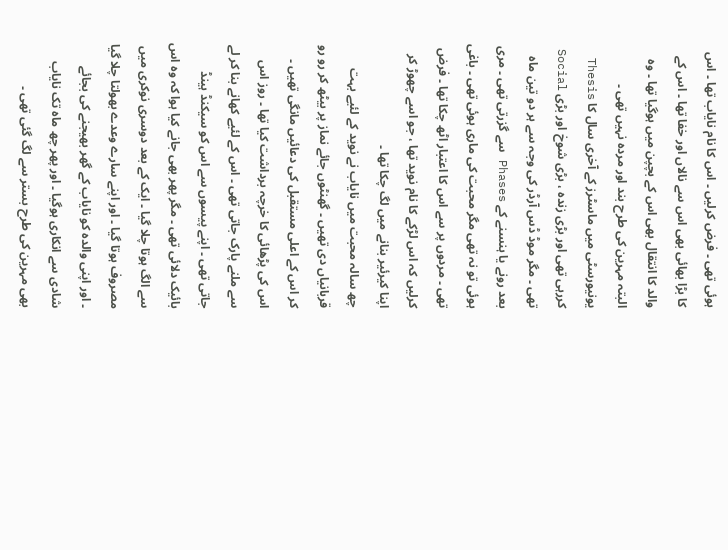ہوئی تھی ۔ فرض کرلیں ۔ اس کا نام نایاب تھا ۔ اس کا بڑا بھائی بھی اس سے نالاں اور خفا تھا ۔ اس کے والد کا انتقال بھی اس کے بچپن میں ہوگیا تھا ۔ وہ البتہ مہرین کی طرح بند اور مردہ نہیں تھی ۔ یونیورسٹی میں ماسٹرز کے آخری سال کا Thesis کررہی تھی اور بڑی زندہ ، بڑی شوخ اور بڑی Social تھی ۔ مگر موڈ ڈس آرڈر کی وجہ سے ہر دو تین ماہ بعد رونے یا ہنسنے کے Phases سے گزرتی تھی ۔ مری ہوئی تو نہ تھی مگر محبت کی ماری ہوئی تھی ۔ باغی تھی ۔ مردوں پر سے اس کا اعتبار اٹھ چکا تھا ۔ فرض کرلیں کہ اس لڑکے کا نام نوید تھا ، جو اسے چھوڑ کر اپنا کیرئیر بنانے میں لگ چکا تھا ۔
چھ سالہ محبت میں نایاب نے نوید کے لئیے بہت قربانیاں دی تھیں ۔ گھنٹوں جائے نماز پر بیٹھ کر رو رو کر اس کے اعلی مستقبل کی دعائیں مانگی تھیں ۔ اس کی پڑھائی کا خرچہ برداشت کیا تھا ۔ روز اس سے ملنے پارک جاتی تھی ۔ اس کے لئیے کھانے بنا کر لے جاتی تھی ۔ اپنے پیسوں سے اس کو سیکنڈ ہینڈ بائیک دلائی تھی ۔ مگر پھر بھی جانے کیا ہوا کہ وہ اس سے الگ ہوتا چلا گیا ۔ ایک کے بعد دوسری نوکری میں مصروف ہوتا گیا ۔ اور اپنے سارے وعدے بھولتا چلا گیا ۔ اور اپنی والدہ کو نایاب کے گھر بھیجنے کی بجائے شادی سے انکاری ہوگیا ۔ اور پھر چھ ماہ تک نایاب بھی مہرین کی طرح بستر سے لگ گئی تھی ۔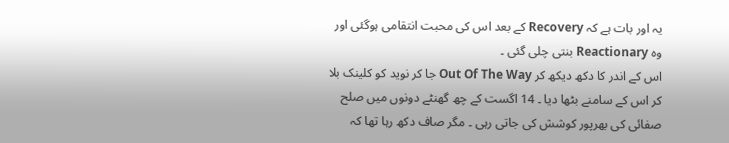یہ اور بات ہے کہ Recovery کے بعد اس کی محبت انتقامی ہوگئی اور وہ Reactionary بنتی چلی گئی ۔
اس کے اندر کا دکھ دیکھ کر Out Of The Way جا کر نوید کو کلینک بلا کر اس کے سامنے بٹھا دیا ۔ 14 اگست کے چھ گھنٹے دونوں میں صلح صفائی کی بھرپور کوشش کی جاتی رہی ۔ مگر صاف دکھ رہا تھا کہ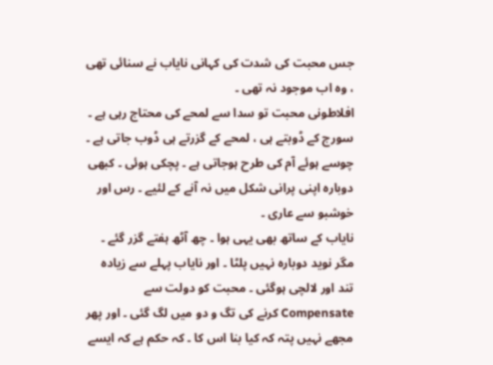جس محبت کی شدت کی کہانی نایاب نے سنائی تھی ، وہ اب موجود نہ تھی ۔
افلاطونی محبت تو سدا سے لمحے کی محتاج رہی ہے ۔ سورج کے ڈوبتے ہی ، لمحے کے گزرتے ہی ڈوب جاتی ہے ۔ چوسے ہوئے آم کی طرح ہوجاتی ہے ۔ پچکی ہوئی ۔ کبھی دوبارہ اپنی پرانی شکل میں نہ آنے کے لئیے ۔ رس اور خوشبو سے عاری ۔
نایاب کے ساتھ بھی یہی ہوا ۔ چھ آٹھ ہفتے گزر گئے ۔ مگر نوید دوبارہ نہیں پلٹا ۔ اور نایاب پہلے سے زیادہ تند اور لالچی ہوگئی ۔ محبت کو دولت سے Compensate کرنے کی تگ و دو میں لگ گئی ۔ اور پھر مجھے نہیں پتہ کہ کیا بنا اس کا ۔ کہ حکم ہے کہ ایسے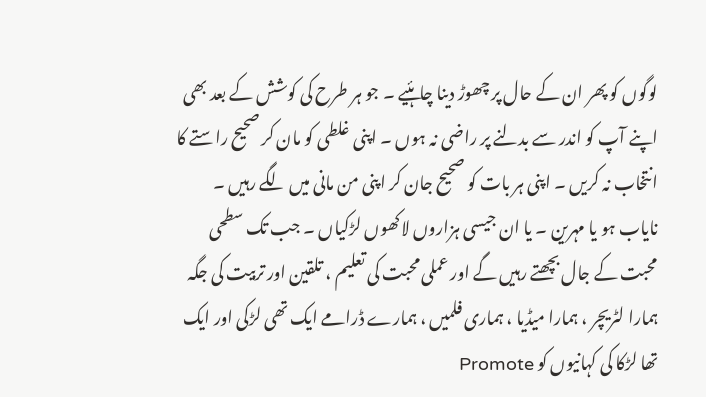لوگوں کو پھر ان کے حال پر چھوڑ دینا چاہئیے ۔ جو ہر طرح کی کوشش کے بعد بھی اپنے آپ کو اندر سے بدلنے پر راضی نہ ہوں ۔ اپنی غلطی کو مان کر صحیح راستے کا انتخاب نہ کریں ۔ اپنی ہر بات کو صحیح جان کر اپنی من مانی میں لگے رہیں ۔
نایاب ہو یا مہرین ۔ یا ان جیسی ہزاروں لاکھوں لڑکیاں ۔ جب تک سطحی محبت کے جال بچھتے رہیں گے اور عملی محبت کی تعلیم ، تلقین اور تربیت کی جگہ ہمارا لٹریچر ، ہمارا میڈیا ، ہماری فلمیں ، ہمارے ڈرامے ایک تھی لڑکی اور ایک تھا لڑکا کی کہانیوں کو Promote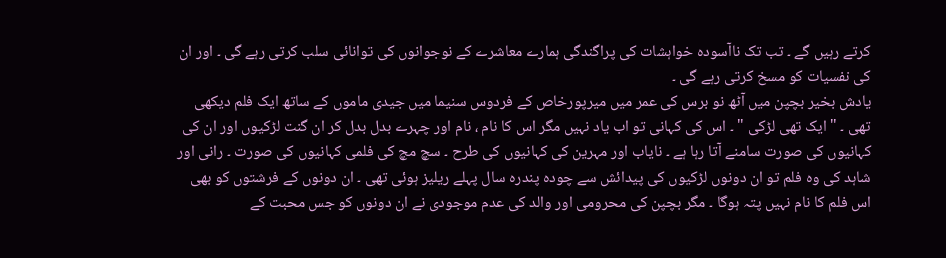کرتے رہیں گے ۔ تب تک ناآسودہ خواہشات کی پراگندگی ہمارے معاشرے کے نوجوانوں کی توانائی سلب کرتی رہے گی ۔ اور ان کی نفسیات کو مسخ کرتی رہے گی ۔
یادش بخیر بچپن میں آٹھ نو برس کی عمر میں میرپورخاص کے فردوس سنیما میں جیدی ماموں کے ساتھ ایک فلم دیکھی تھی ۔ " ایک تھی لڑکی " ۔ اس کی کہانی تو اب یاد نہیں مگر اس کا نام ، نام اور چہرے بدل بدل کر ان گنت لڑکیوں اور ان کی کہانیوں کی صورت سامنے آتا رہا ہے ۔ نایاب اور مہرین کی کہانیوں کی طرح ۔ سچ مچ کی فلمی کہانیوں کی صورت ۔ رانی اور شاہد کی وہ فلم تو ان دونوں لڑکیوں کی پیدائش سے چودہ پندرہ سال پہلے ریلیز ہوئی تھی ۔ ان دونوں کے فرشتوں کو بھی اس فلم کا نام نہیں پتہ ہوگا ۔ مگر بچپن کی محرومی اور والد کی عدم موجودی نے ان دونوں کو جس محبت کے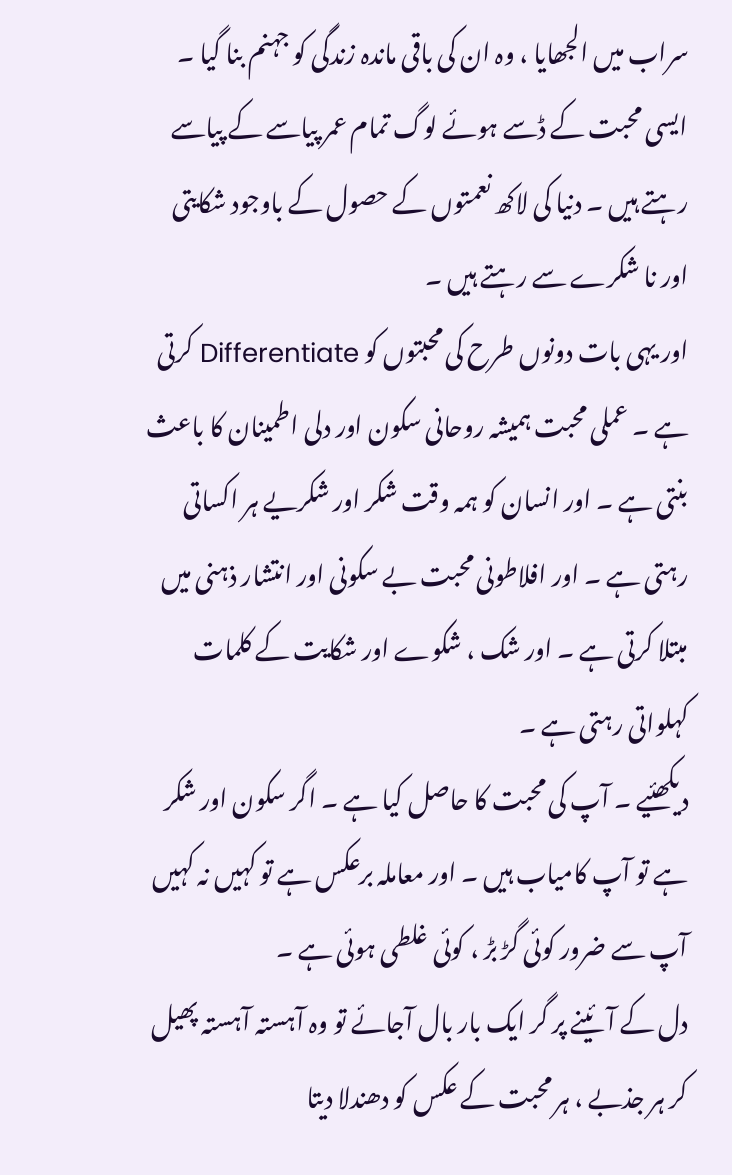سراب میں الجھایا ، وہ ان کی باقی ماندہ زندگی کو جہنم بنا گیا ۔
ایسی محبت کے ڈسے ہوئے لوگ تمام عمر پیاسے کے پیاسے رہتے ہیں ۔ دنیا کی لاکھ نعمتوں کے حصول کے باوجود شکایتی اور نا شکرے سے رہتے ہیں ۔
اور یہی بات دونوں طرح کی محبتوں کو Differentiate کرتی ہے ۔ عملی محبت ہمیشہ روحانی سکون اور دلی اطمینان کا باعث بنتی ہے ۔ اور انسان کو ہمہ وقت شکر اور شکریے ہر اکساتی رہتی ہے ۔ اور افلاطونی محبت بے سکونی اور انتشار ذہنی میں مبتلا کرتی ہے ۔ اور شک ، شکوے اور شکایت کے کلمات کہلواتی رہتی ہے ۔
دیکھئیے ۔ آپ کی محبت کا حاصل کیا ہے ۔ اگر سکون اور شکر ہے تو آپ کامیاب ہیں ۔ اور معاملہ برعکس ہے تو کہیں نہ کہیں آپ سے ضرور کوئی گڑ بڑ ، کوئی غلطی ہوئی ہے ۔
دل کے آئینے پر گر ایک بار بال آجائے تو وہ آہستہ آہستہ پھیل کر ہر جذبے ، ہر محبت کے عکس کو دھندلا دیتا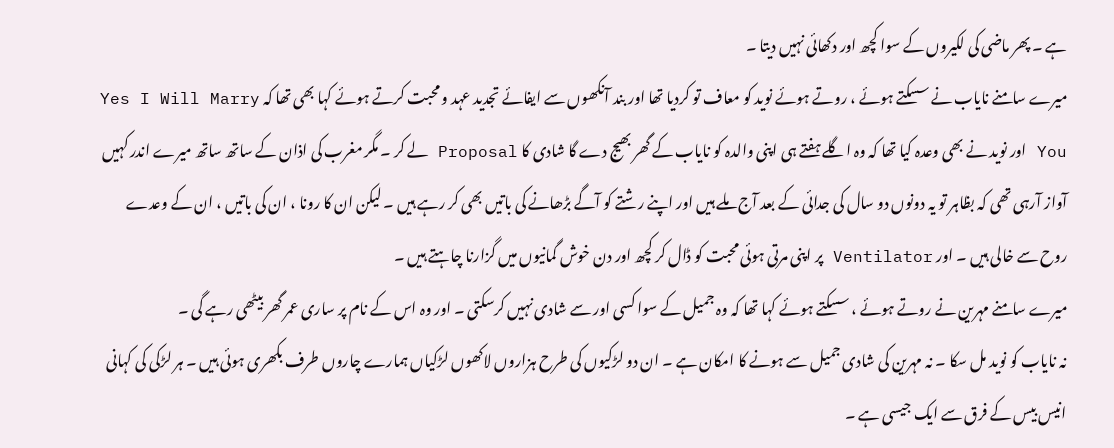ہے ۔ پھر ماضی کی لکیروں کے سوا کچھ اور دکھائی نہیں دیتا ۔
میرے سامنے نایاب نے سسکتے ہوئے ، روتے ہوئے نوید کو معاف تو کردیا تھا اور بند آنکھوں سے ایفائے تجدید عہد و محبت کرتے ہوئے کہا بھی تھا کہ Yes I Will Marry You اور نوید نے بھی وعدہ کیا تھا کہ وہ اگلے ہفتے ہی اپنی والدہ کو نایاب کے گھر بھیج دے گا شادی کا Proposal لے کر ۔ مگر مغرب کی اذان کے ساتھ ساتھ میرے اندر کہیں آواز آرہی تھی کہ بظاہر تو یہ دونوں دو سال کی جدائی کے بعد آج ملے ہیں اور اپنے رشتے کو آگے بڑھانے کی باتیں بھی کر رہے ہیں ۔ لیکن ان کا رونا ، ان کی باتیں ، ان کے وعدے روح سے خالی ہیں ۔ اور Ventilator پر اپنی مرتی ہوئی محبت کو ڈال کر کچھ اور دن خوش گمانیوں میں گزارنا چاہتے ہیں ۔
میرے سامنے مہرین نے روتے ہوئے ، سسکتے ہوئے کہا تھا کہ وہ جمیل کے سوا کسی اور سے شادی نہیں کرسکتی ۔ اور وہ اس کے نام پر ساری عمر گھر بیٹھی رہے گی ۔
نہ نایاب کو نوید مل سکا ۔ نہ مہرین کی شادی جمیل سے ہونے کا امکان ہے ۔ ان دو لڑکیوں کی طرح ہزاروں لاکھوں لڑکیاں ہمارے چاروں طرف بکھری ہوئی ہیں ۔ ہر لڑکی کی کہانی انیس بیس کے فرق سے ایک جیسی ہے ۔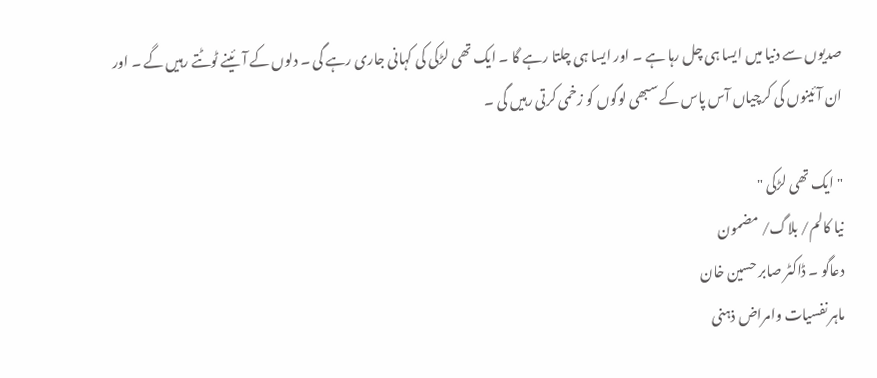صدیوں سے دنیا میں ایسا ہی چل رہا ہے ۔ اور ایسا ہی چلتا رہے گا ۔ ایک تھی لڑکی کی کہانی جاری رہے گی ۔ دلوں کے آئینے ٹوٹتے رہیں گے ۔ اور ان آئینوں کی کرچیاں آس پاس کے سبھی لوگوں کو زخمی کرتی رہیں گی ۔

" ایک تھی لڑکی "
نیا کالم/ بلاگ/ مضمون
دعاگو ۔ ڈاکٹر صابر حسین خان
ماہر نفسیات وامراض ذہنی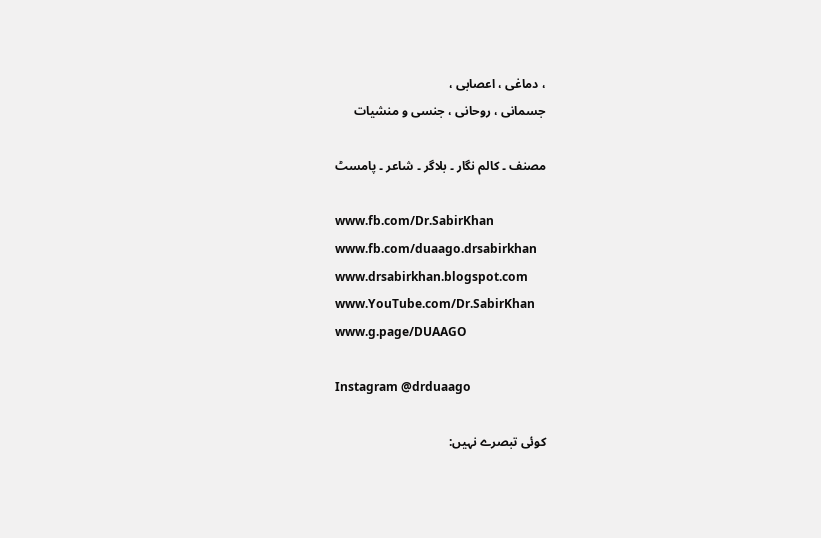، دماغی ، اعصابی ،
جسمانی ، روحانی ، جنسی و منشیات

مصنف ۔ کالم نگار ۔ بلاگر ۔ شاعر ۔ پامسٹ

www.fb.com/Dr.SabirKhan
www.fb.com/duaago.drsabirkhan
www.drsabirkhan.blogspot.com
www.YouTube.com/Dr.SabirKhan
www.g.page/DUAAGO

Instagram @drduaago

کوئی تبصرے نہیں: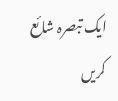ایک تبصرہ شائع کریں